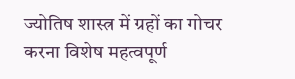ज्योतिष शास्त्र में ग्रहों का गोचर करना विशेष महत्वपूर्ण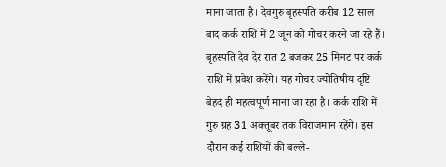माना जाता है। देवगुरु बृहस्पति करीब 12 साल बाद कर्क राशि में 2 जून को गोचर करने जा रहे हैं। बृहस्पति देव देर रात 2 बजकर 25 मिनट पर कर्क राशि में प्रवेश करेंगे। यह गोचर ज्योतिषीय दृष्टि बेहद ही महत्वपूर्ण माना जा रहा है। कर्क राशि में गुरु ग्रह 31 अक्तूबर तक विराजमान रहेंगे। इस दौरान कई राशियों की बल्ले-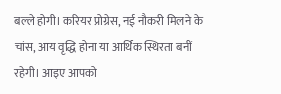बल्ले होगी। करियर प्रोग्रेस, नई नौकरी मिलने के चांस, आय वृद्धि होना या आर्थिक स्थिरता बनीं रहेगी। आइए आपको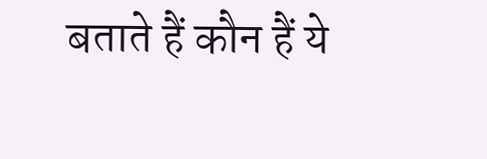बताते हैं कौन हैं ये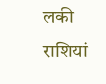लकी राशियां